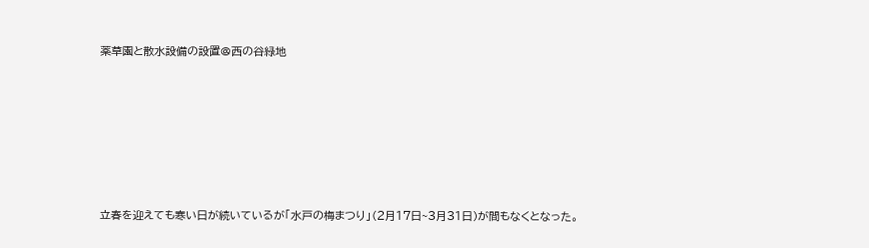薬草園と散水設備の設置@西の谷緑地







立春を迎えても寒い日が続いているが「水戸の梅まつり」(2月17日~3月31日)が間もなくとなった。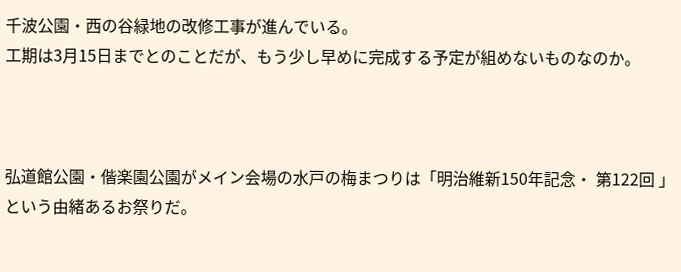千波公園・西の谷緑地の改修工事が進んでいる。
工期は3月15日までとのことだが、もう少し早めに完成する予定が組めないものなのか。



弘道館公園・偕楽園公園がメイン会場の水戸の梅まつりは「明治維新150年記念・ 第122回 」という由緒あるお祭りだ。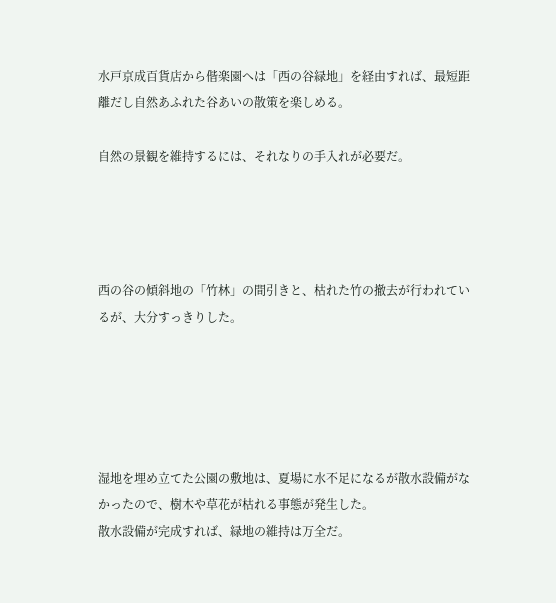水戸京成百貨店から偕楽園へは「西の谷緑地」を経由すれば、最短距離だし自然あふれた谷あいの散策を楽しめる。

自然の景観を維持するには、それなりの手入れが必要だ。




西の谷の傾斜地の「竹林」の間引きと、枯れた竹の撤去が行われているが、大分すっきりした。





湿地を埋め立てた公園の敷地は、夏場に水不足になるが散水設備がなかったので、樹木や草花が枯れる事態が発生した。
散水設備が完成すれば、緑地の維持は万全だ。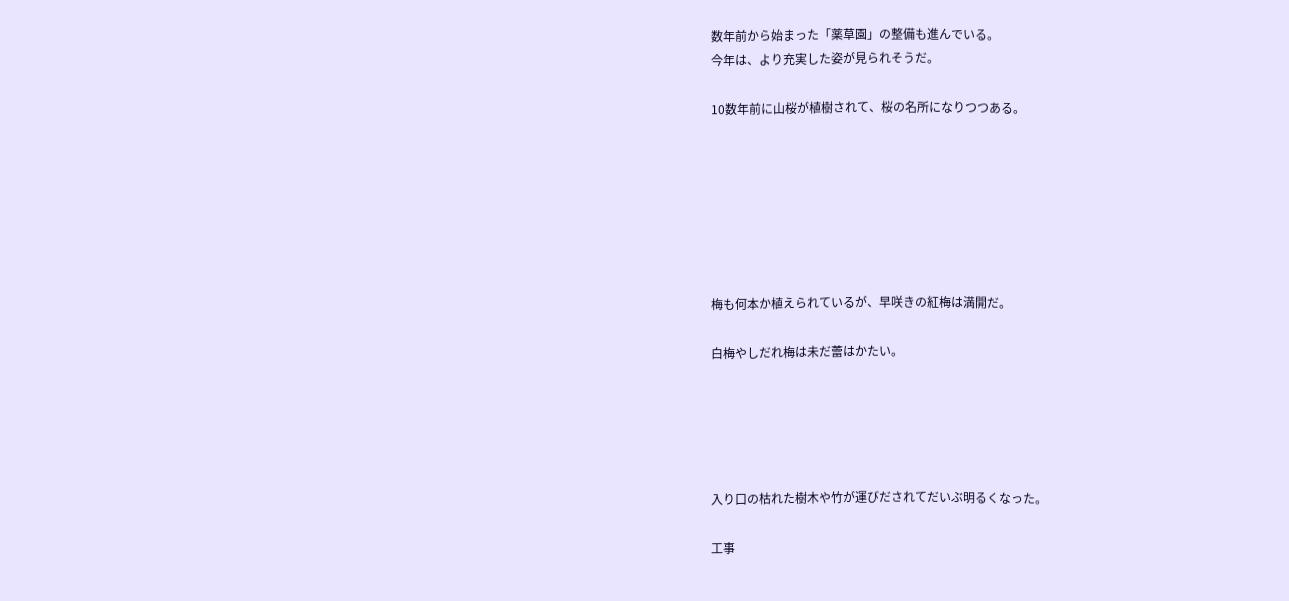数年前から始まった「薬草園」の整備も進んでいる。
今年は、より充実した姿が見られそうだ。

10数年前に山桜が植樹されて、桜の名所になりつつある。







梅も何本か植えられているが、早咲きの紅梅は満開だ。

白梅やしだれ梅は未だ蕾はかたい。





入り口の枯れた樹木や竹が運びだされてだいぶ明るくなった。

工事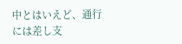中とはいえど、通行には差し支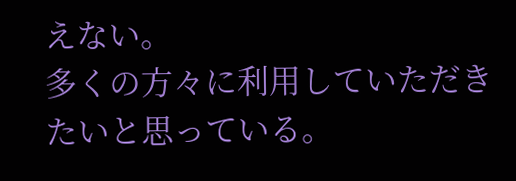えない。
多くの方々に利用していただきたいと思っている。